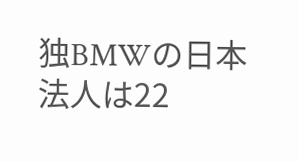独BMWの日本法人は22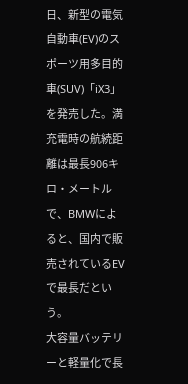日、新型の電気自動車(EV)のスポーツ用多目的車(SUV)「iX3」を発売した。満充電時の航続距離は最長906キロ・メートルで、BMWによると、国内で販売されているEVで最長だという。
大容量バッテリーと軽量化で長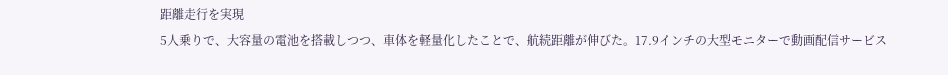距離走行を実現
5人乗りで、大容量の電池を搭載しつつ、車体を軽量化したことで、航続距離が伸びた。17.9インチの大型モニターで動画配信サービス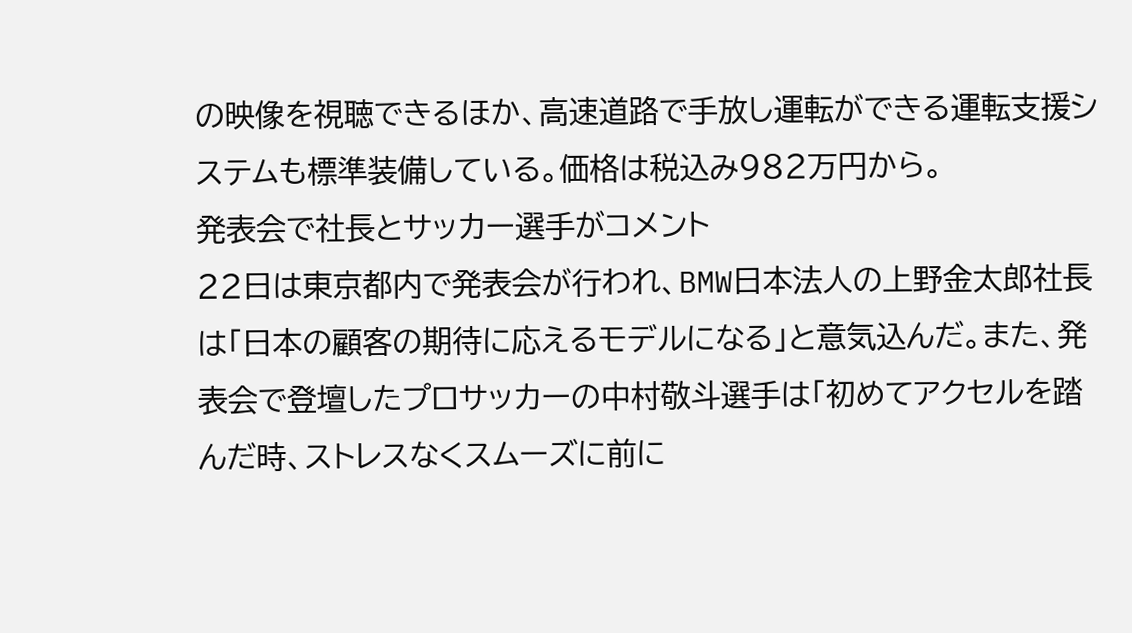の映像を視聴できるほか、高速道路で手放し運転ができる運転支援システムも標準装備している。価格は税込み982万円から。
発表会で社長とサッカー選手がコメント
22日は東京都内で発表会が行われ、BMW日本法人の上野金太郎社長は「日本の顧客の期待に応えるモデルになる」と意気込んだ。また、発表会で登壇したプロサッカーの中村敬斗選手は「初めてアクセルを踏んだ時、ストレスなくスムーズに前に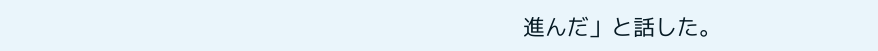進んだ」と話した。